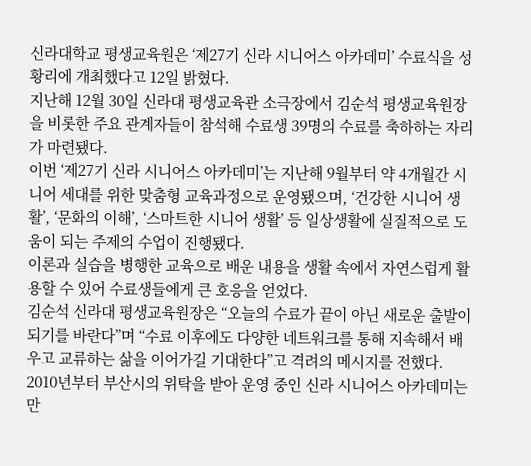신라대학교 평생교육원은 ‘제27기 신라 시니어스 아카데미’ 수료식을 성황리에 개최했다고 12일 밝혔다.
지난해 12월 30일 신라대 평생교육관 소극장에서 김순석 평생교육원장을 비롯한 주요 관계자들이 참석해 수료생 39명의 수료를 축하하는 자리가 마련됐다.
이번 ‘제27기 신라 시니어스 아카데미’는 지난해 9월부터 약 4개월간 시니어 세대를 위한 맞춤형 교육과정으로 운영됐으며, ‘건강한 시니어 생활’, ‘문화의 이해’, ‘스마트한 시니어 생활’ 등 일상생활에 실질적으로 도움이 되는 주제의 수업이 진행됐다.
이론과 실습을 병행한 교육으로 배운 내용을 생활 속에서 자연스럽게 활용할 수 있어 수료생들에게 큰 호응을 얻었다.
김순석 신라대 평생교육원장은 “오늘의 수료가 끝이 아닌 새로운 출발이 되기를 바란다”며 “수료 이후에도 다양한 네트워크를 통해 지속해서 배우고 교류하는 삶을 이어가길 기대한다”고 격려의 메시지를 전했다.
2010년부터 부산시의 위탁을 받아 운영 중인 신라 시니어스 아카데미는 만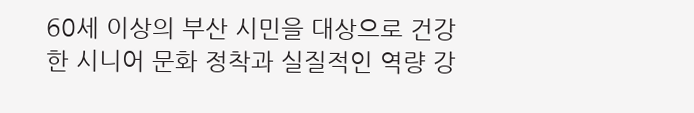60세 이상의 부산 시민을 대상으로 건강한 시니어 문화 정착과 실질적인 역량 강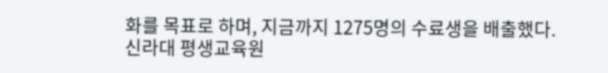화를 목표로 하며, 지금까지 1275명의 수료생을 배출했다.
신라대 평생교육원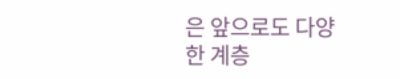은 앞으로도 다양한 계층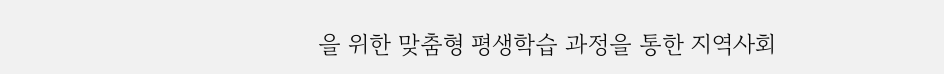을 위한 맞춤형 평생학습 과정을 통한 지역사회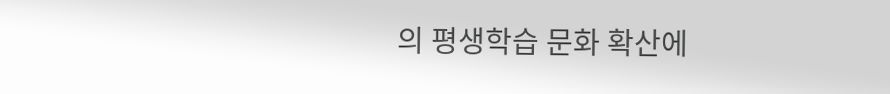의 평생학습 문화 확산에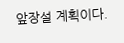앞장설 계획이다.